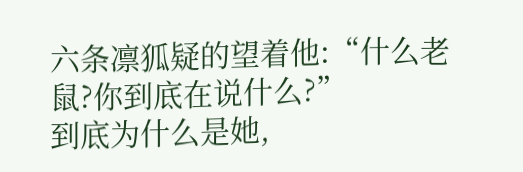六条凛狐疑的望着他:“什么老鼠?你到底在说什么?”
到底为什么是她,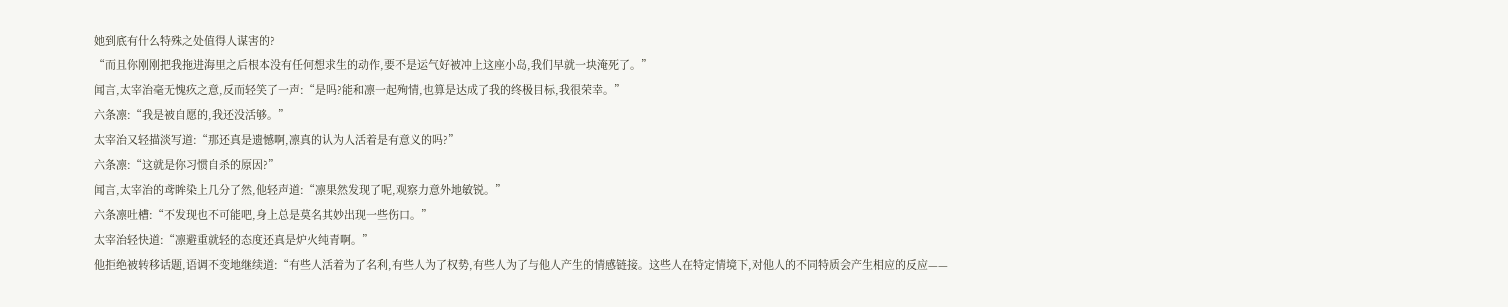她到底有什么特殊之处值得人谋害的?
“而且你刚刚把我拖进海里之后根本没有任何想求生的动作,要不是运气好被冲上这座小岛,我们早就一块淹死了。”
闻言,太宰治毫无愧疚之意,反而轻笑了一声:“是吗?能和凛一起殉情,也算是达成了我的终极目标,我很荣幸。”
六条凛:“我是被自愿的,我还没活够。”
太宰治又轻描淡写道:“那还真是遗憾啊,凛真的认为人活着是有意义的吗?”
六条凛:“这就是你习惯自杀的原因?”
闻言,太宰治的鸢眸染上几分了然,他轻声道:“凛果然发现了呢,观察力意外地敏锐。”
六条凛吐槽:“不发现也不可能吧,身上总是莫名其妙出现一些伤口。”
太宰治轻快道:“凛避重就轻的态度还真是炉火纯青啊。”
他拒绝被转移话题,语调不变地继续道:“有些人活着为了名利,有些人为了权势,有些人为了与他人产生的情感链接。这些人在特定情境下,对他人的不同特质会产生相应的反应——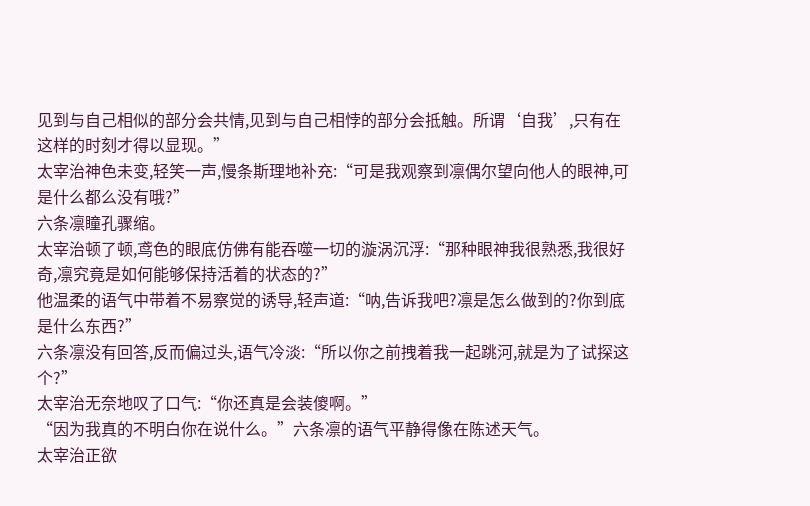见到与自己相似的部分会共情,见到与自己相悖的部分会抵触。所谓‘自我’,只有在这样的时刻才得以显现。”
太宰治神色未变,轻笑一声,慢条斯理地补充:“可是我观察到凛偶尔望向他人的眼神,可是什么都么没有哦?”
六条凛瞳孔骤缩。
太宰治顿了顿,鸢色的眼底仿佛有能吞噬一切的漩涡沉浮:“那种眼神我很熟悉,我很好奇,凛究竟是如何能够保持活着的状态的?”
他温柔的语气中带着不易察觉的诱导,轻声道:“呐,告诉我吧?凛是怎么做到的?你到底是什么东西?”
六条凛没有回答,反而偏过头,语气冷淡:“所以你之前拽着我一起跳河,就是为了试探这个?”
太宰治无奈地叹了口气:“你还真是会装傻啊。”
“因为我真的不明白你在说什么。”六条凛的语气平静得像在陈述天气。
太宰治正欲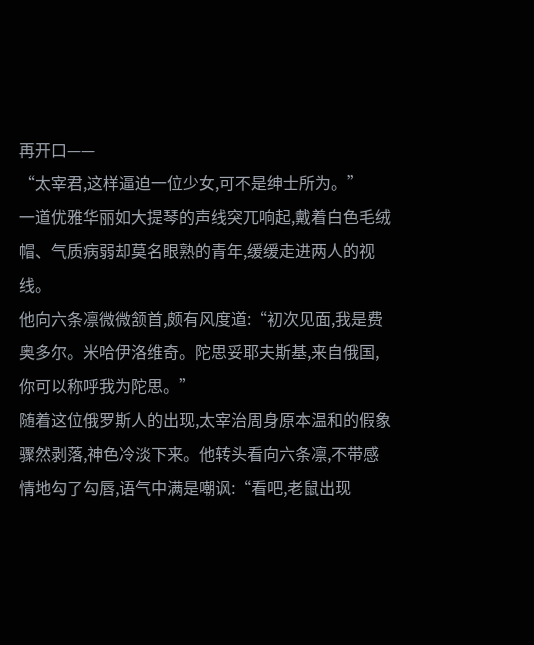再开口——
“太宰君,这样逼迫一位少女,可不是绅士所为。”
一道优雅华丽如大提琴的声线突兀响起,戴着白色毛绒帽、气质病弱却莫名眼熟的青年,缓缓走进两人的视线。
他向六条凛微微颔首,颇有风度道:“初次见面,我是费奥多尔。米哈伊洛维奇。陀思妥耶夫斯基,来自俄国,你可以称呼我为陀思。”
随着这位俄罗斯人的出现,太宰治周身原本温和的假象骤然剥落,神色冷淡下来。他转头看向六条凛,不带感情地勾了勾唇,语气中满是嘲讽:“看吧,老鼠出现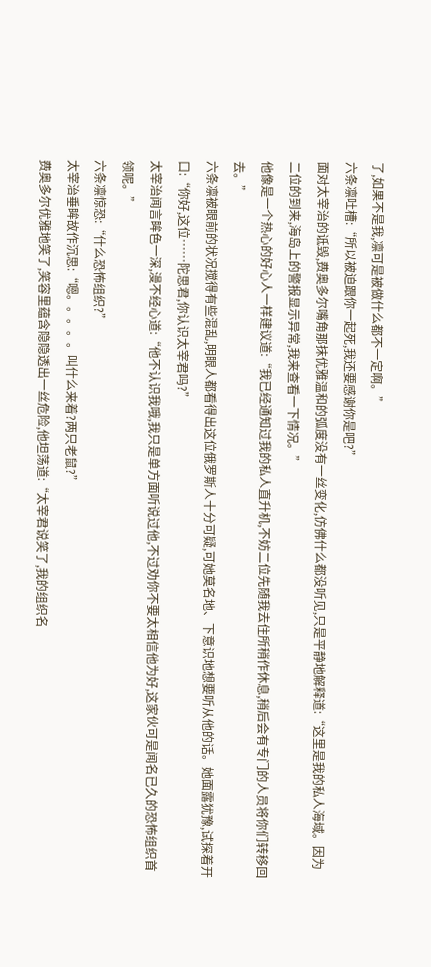了,如果不是我,凛可是被做什么都不一定啊。”
六条凛吐槽:“所以被迫跟你一起死,我还要感谢你是吧?”
面对太宰治的诋毁,费奥多尔嘴角那抹优雅温和的弧度没有一丝变化,仿佛什么都没听见,只是平静地解释道:“这里是我的私人海域。因为二位的到来,海岛上的警报显示异常,我来查看一下情况。”
他像是一个热心的好心人一样建议道:“我已经通知过我的私人直升机,不妨二位先随我去住所稍作休息,稍后会有专门的人员将你们转移回去。”
六条凛被眼前的状况搅得有些混乱,明眼人都看得出这位俄罗斯人十分可疑,可她莫名地、下意识地想要听从他的话。她面露犹豫,试探着开口:“你好,这位……陀思君,你认识太宰君吗?”
太宰治闻言眸色一深,漫不经心道:“他不认识我哦,我只是单方面听说过他,不过劝你不要太相信他为好,这家伙可是闻名已久的恐怖组织首领呢。”
六条凛惊恐:“什么恐怖组织?”
太宰治垂眸故作沉思:“嗯。。。。。叫什么来着?两只老鼠?”
费奥多尔优雅地笑了,笑容里蕴含隐隐透出一丝危险,他坦荡道:“太宰君说笑了,我的组织名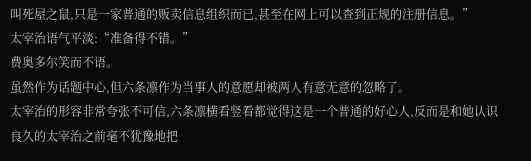叫死屋之鼠,只是一家普通的贩卖信息组织而已,甚至在网上可以查到正规的注册信息。”
太宰治语气平淡:“准备得不错。”
费奥多尔笑而不语。
虽然作为话题中心,但六条凛作为当事人的意愿却被两人有意无意的忽略了。
太宰治的形容非常夸张不可信,六条凛横看竖看都觉得这是一个普通的好心人,反而是和她认识良久的太宰治之前毫不犹豫地把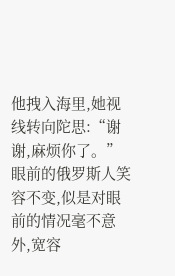他拽入海里,她视线转向陀思:“谢谢,麻烦你了。”
眼前的俄罗斯人笑容不变,似是对眼前的情况毫不意外,宽容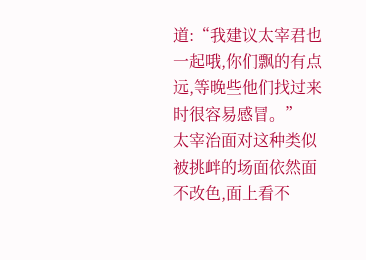道:“我建议太宰君也一起哦,你们飘的有点远,等晚些他们找过来时很容易感冒。”
太宰治面对这种类似被挑衅的场面依然面不改色,面上看不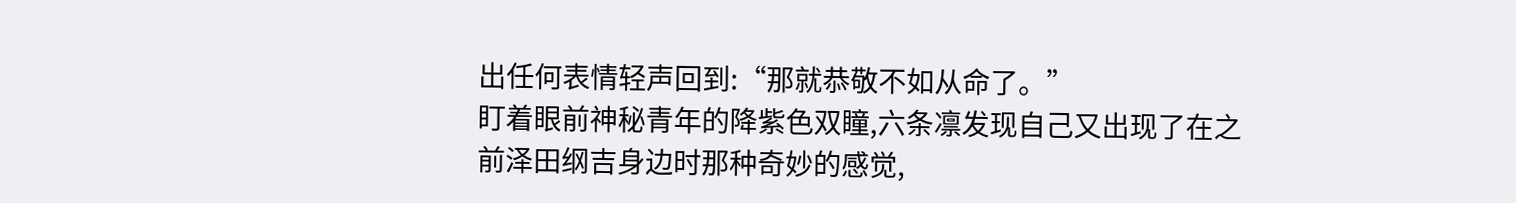出任何表情轻声回到:“那就恭敬不如从命了。”
盯着眼前神秘青年的降紫色双瞳,六条凛发现自己又出现了在之前泽田纲吉身边时那种奇妙的感觉,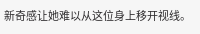新奇感让她难以从这位身上移开视线。